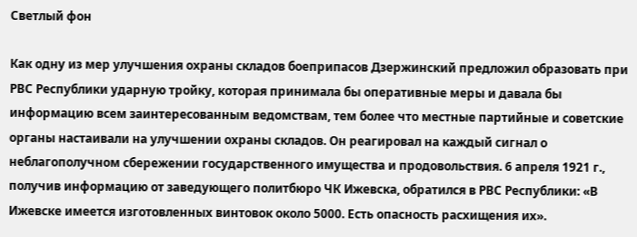Светлый фон

Как одну из мер улучшения охраны складов боеприпасов Дзержинский предложил образовать при РВС Республики ударную тройку, которая принимала бы оперативные меры и давала бы информацию всем заинтересованным ведомствам, тем более что местные партийные и советские органы настаивали на улучшении охраны складов. Он реагировал на каждый сигнал о неблагополучном сбережении государственного имущества и продовольствия. 6 апреля 1921 г., получив информацию от заведующего политбюро ЧК Ижевска, обратился в РВС Республики: «В Ижевске имеется изготовленных винтовок около 5000. Есть опасность расхищения их».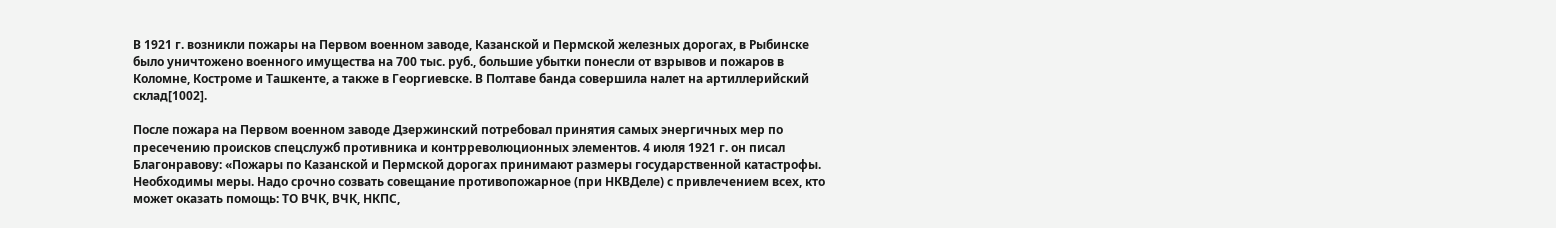В 1921 г. возникли пожары на Первом военном заводе, Казанской и Пермской железных дорогах, в Рыбинске было уничтожено военного имущества на 700 тыс. руб., большие убытки понесли от взрывов и пожаров в Коломне, Костроме и Ташкенте, а также в Георгиевске. В Полтаве банда совершила налет на артиллерийский склад[1002].

После пожара на Первом военном заводе Дзержинский потребовал принятия самых энергичных мер по пресечению происков спецслужб противника и контрреволюционных элементов. 4 июля 1921 г. он писал Благонравову: «Пожары по Казанской и Пермской дорогах принимают размеры государственной катастрофы. Необходимы меры. Надо срочно созвать совещание противопожарное (при НКВДеле) с привлечением всех, кто может оказать помощь: ТО ВЧК, ВЧК, НКПС,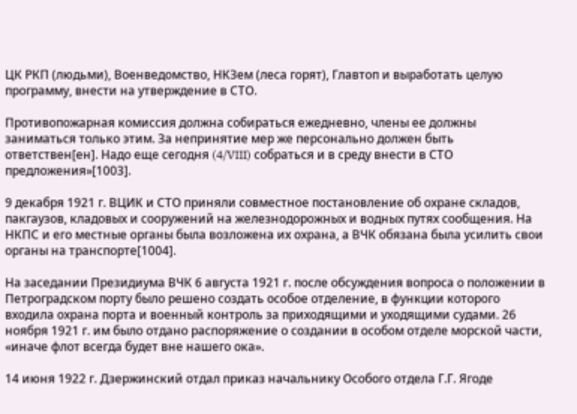ЦК РКП (людьми), Военведомство, НКЗем (леса горят), Главтоп и выработать целую программу, внести на утверждение в СТО.

Противопожарная комиссия должна собираться ежедневно, члены ее должны заниматься только этим. За непринятие мер же персонально должен быть ответствен[ен]. Надо еще сегодня (4/VIII) собраться и в среду внести в СТО предложения»[1003].

9 декабря 1921 г. ВЦИК и СТО приняли совместное постановление об охране складов, пакгаузов, кладовых и сооружений на железнодорожных и водных путях сообщения. На НКПС и его местные органы была возложена их охрана, а ВЧК обязана была усилить свои органы на транспорте[1004].

На заседании Президиума ВЧК 6 августа 1921 г. после обсуждения вопроса о положении в Петроградском порту было решено создать особое отделение, в функции которого входила охрана порта и военный контроль за приходящими и уходящими судами. 26 ноября 1921 г. им было отдано распоряжение о создании в особом отделе морской части, «иначе флот всегда будет вне нашего ока».

14 июня 1922 г. Дзержинский отдал приказ начальнику Особого отдела Г.Г. Ягоде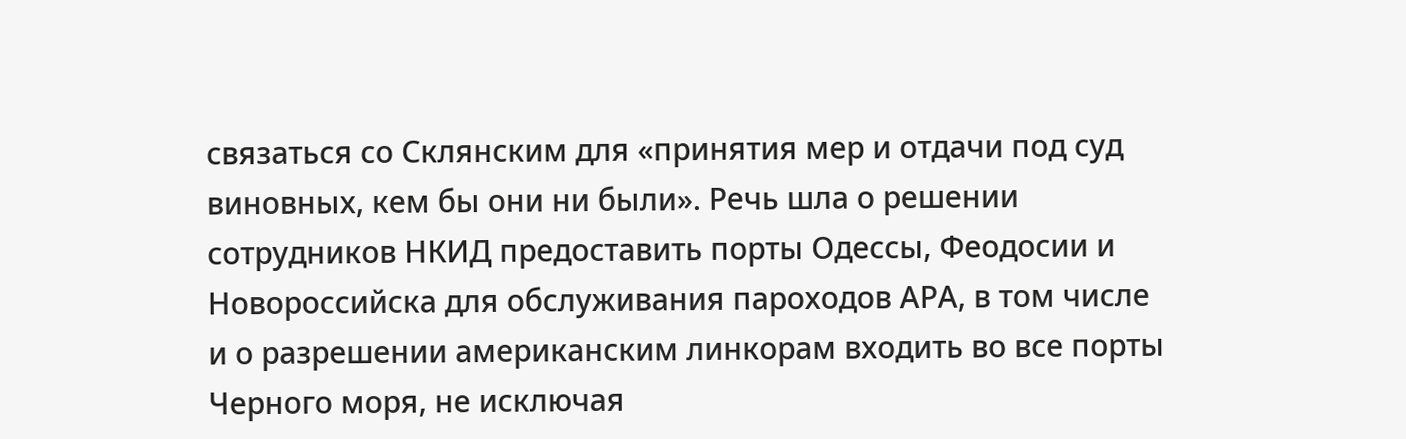связаться со Склянским для «принятия мер и отдачи под суд виновных, кем бы они ни были». Речь шла о решении сотрудников НКИД предоставить порты Одессы, Феодосии и Новороссийска для обслуживания пароходов АРА, в том числе и о разрешении американским линкорам входить во все порты Черного моря, не исключая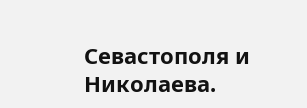Севастополя и Николаева.